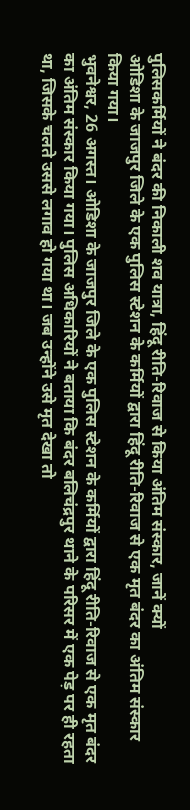पुलिसकर्मियों ने बंदर की निकाली शव यात्रा, हिंदू रीति-रिवाज से किया अंतिम संस्कार, जानें क्यों
ओडिशा के जाजपुर जिले के एक पुलिस स्टेशन के कर्मियों द्वारा हिंदू रीति-रिवाज से एक मृत बंदर का अंतिम संस्कार किया गया।
भुवनेश्वर, 26 अगस्त। ओडिशा के जाजपुर जिले के एक पुलिस स्टेशन के कर्मियों द्वारा हिंदू रीति-रिवाज से एक मृत बंदर का अंतिम संस्कार किया गया। पुलिस अधिकारियों ने बताया कि बंदर बलिचंद्रपुर थाने के परिसर में एक पेड़ पर ही रहता था, जिसके चलते उससे लगाव हो गया था। जब उन्होंने उसे मृत देखा तो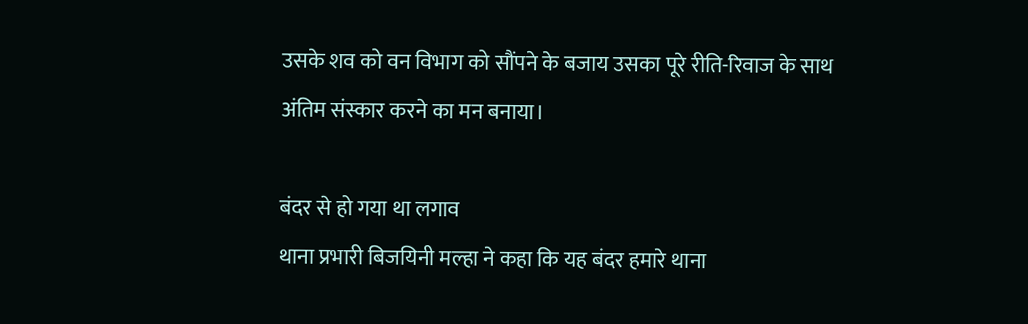उसके शव को वन विभाग को सौंपने के बजाय उसका पूरे रीति-रिवाज के साथ अंतिम संस्कार करने का मन बनाया।

बंदर से हो गया था लगाव
थाना प्रभारी बिजयिनी मल्हा ने कहा कि यह बंदर हमारे थाना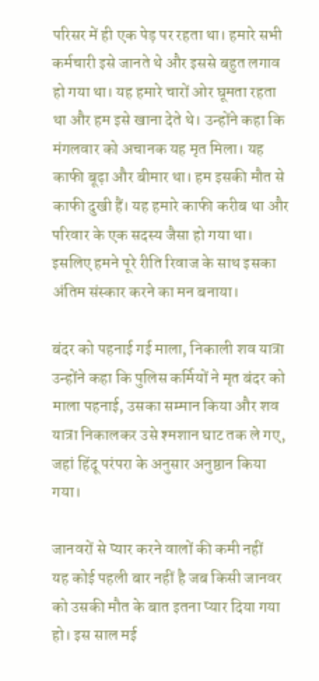परिसर में ही एक पेड़ पर रहता था। हमारे सभी कर्मचारी इसे जानते थे और इससे बहुत लगाव हो गया था। यह हमारे चारों ओर घूमता रहता था और हम इसे खाना देते थे। उन्होंने कहा कि मंगलवार को अचानक यह मृत मिला। यह काफी बूढ़ा और बीमार था। हम इसकी मौत से काफी दुखी हैं। यह हमारे काफी करीब था और परिवार के एक सदस्य जैसा हो गया था। इसलिए हमने पूरे रीति रिवाज के साथ इसका अंतिम संस्कार करने का मन बनाया।

बंदर को पहनाई गई माला, निकाली शव यात्रा
उन्होंने कहा कि पुलिस कर्मियों ने मृत बंदर को माला पहनाई, उसका सम्मान किया और शव यात्रा निकालकर उसे श्मशान घाट तक ले गए, जहां हिंदू परंपरा के अनुसार अनुष्ठान किया गया।

जानवरों से प्यार करने वालों की कमी नहीं
यह कोई पहली बार नहीं है जब किसी जानवर को उसकी मौत के बात इतना प्यार दिया गया हो। इस साल मई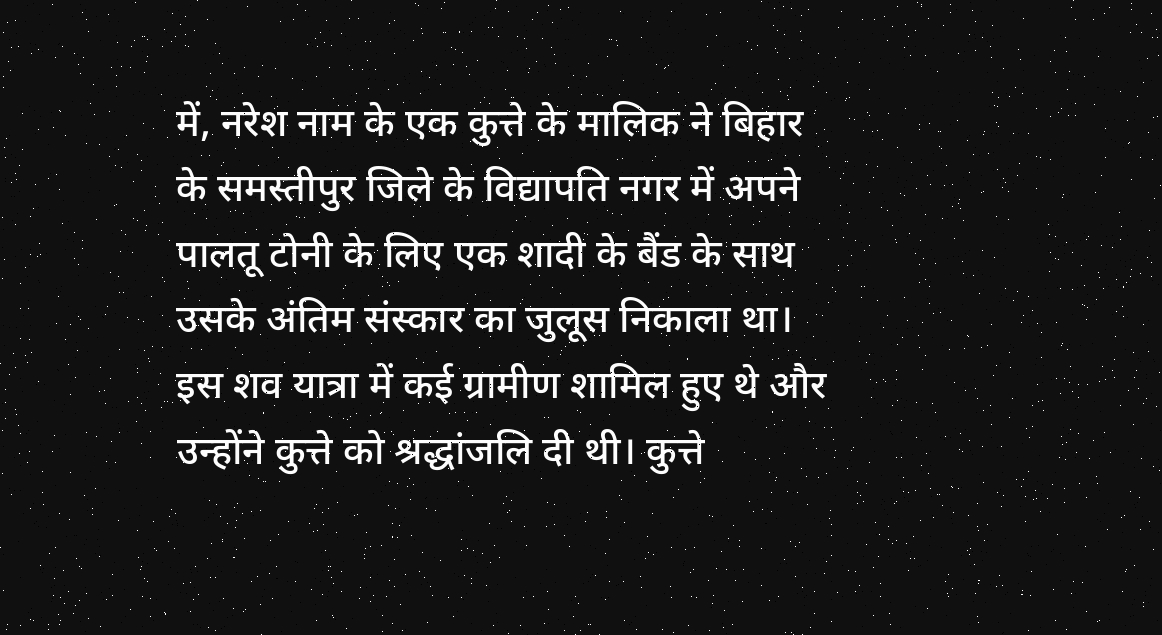में, नरेश नाम के एक कुत्ते के मालिक ने बिहार के समस्तीपुर जिले के विद्यापति नगर में अपने पालतू टोनी के लिए एक शादी के बैंड के साथ उसके अंतिम संस्कार का जुलूस निकाला था। इस शव यात्रा में कई ग्रामीण शामिल हुए थे और उन्होंने कुत्ते को श्रद्धांजलि दी थी। कुत्ते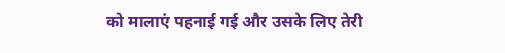को मालाएं पहनाई गई और उसके लिए तेरी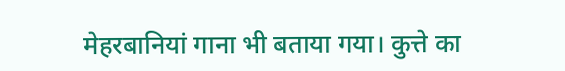मेहरबानियां गाना भी बताया गया। कुत्ते का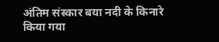अंतिम संस्कार बया नदी के किनारे किया गया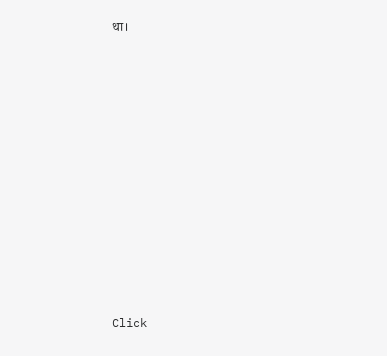था।












Click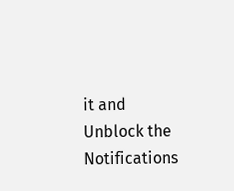it and Unblock the Notifications